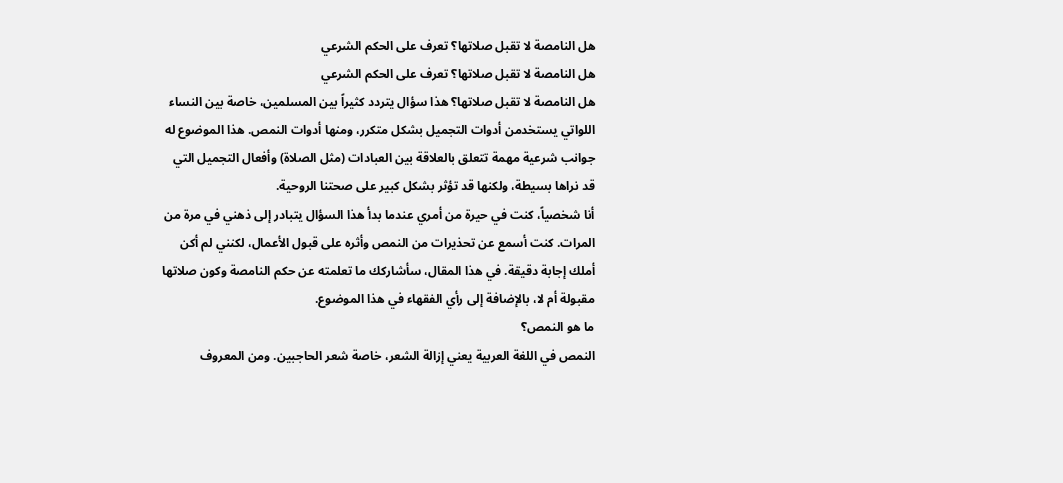هل النامصة لا تقبل صلاتها؟ تعرف على الحكم الشرعي
هل النامصة لا تقبل صلاتها؟ تعرف على الحكم الشرعي
هل النامصة لا تقبل صلاتها؟ هذا سؤال يتردد كثيراً بين المسلمين، خاصة بين النساء اللواتي يستخدمن أدوات التجميل بشكل متكرر، ومنها أدوات النمص. هذا الموضوع له جوانب شرعية مهمة تتعلق بالعلاقة بين العبادات (مثل الصلاة) وأفعال التجميل التي قد نراها بسيطة، ولكنها قد تؤثر بشكل كبير على صحتنا الروحية.
أنا شخصياً، كنت في حيرة من أمري عندما بدأ هذا السؤال يتبادر إلى ذهني في مرة من المرات. كنت أسمع عن تحذيرات من النمص وأثره على قبول الأعمال، لكنني لم أكن أملك إجابة دقيقة. في هذا المقال، سأشاركك ما تعلمته عن حكم النامصة وكون صلاتها مقبولة أم لا، بالإضافة إلى رأي الفقهاء في هذا الموضوع.
ما هو النمص؟
النمص في اللغة العربية يعني إزالة الشعر، خاصة شعر الحاجبين. ومن المعروف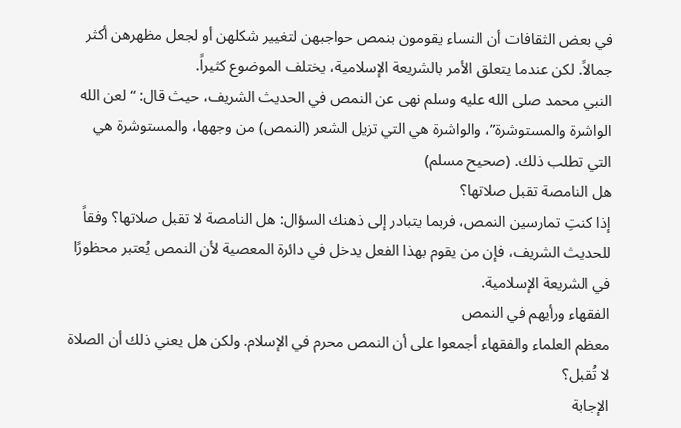في بعض الثقافات أن النساء يقومون بنمص حواجبهن لتغيير شكلهن أو لجعل مظهرهن أكثر جمالاً. لكن عندما يتعلق الأمر بالشريعة الإسلامية، يختلف الموضوع كثيراً.
النبي محمد صلى الله عليه وسلم نهى عن النمص في الحديث الشريف، حيث قال: “لعن الله الواشرة والمستوشرة”، والواشرة هي التي تزيل الشعر (النمص) من وجهها، والمستوشرة هي التي تطلب ذلك. (صحيح مسلم)
هل النامصة تقبل صلاتها؟
إذا كنتِ تمارسين النمص، فربما يتبادر إلى ذهنك السؤال: هل النامصة لا تقبل صلاتها؟ وفقاً للحديث الشريف، فإن من يقوم بهذا الفعل يدخل في دائرة المعصية لأن النمص يُعتبر محظورًا في الشريعة الإسلامية.
الفقهاء ورأيهم في النمص
معظم العلماء والفقهاء أجمعوا على أن النمص محرم في الإسلام. ولكن هل يعني ذلك أن الصلاة لا تُقبل؟
الإجابة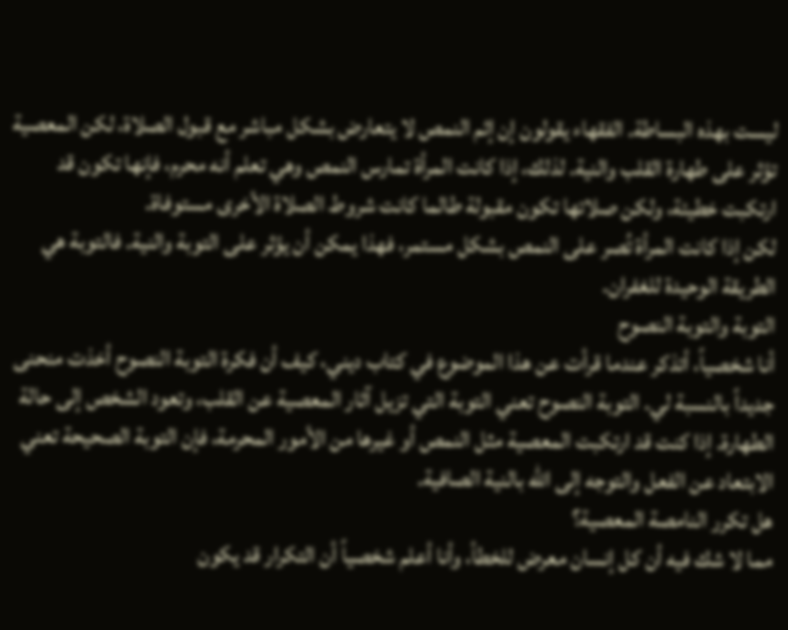ليست بهذه البساطة. الفقهاء يقولون إن إثم النمص لا يتعارض بشكل مباشر مع قبول الصلاة، لكن المعصية تؤثر على طهارة القلب والنية. لذلك، إذا كانت المرأة تمارس النمص وهي تعلم أنه محرم، فإنها تكون قد ارتكبت خطيئة، ولكن صلاتها تكون مقبولة طالما كانت شروط الصلاة الأخرى مستوفاة.
لكن إذا كانت المرأة تُصر على النمص بشكل مستمر، فهذا يمكن أن يؤثر على التوبة والنية. فالتوبة هي الطريقة الوحيدة للغفران.
التوبة والتوبة النصوح
أنا شخصياً، أتذكر عندما قرأت عن هذا الموضوع في كتاب ديني، كيف أن فكرة التوبة النصوح أخذت منحنى جديداً بالنسبة لي. التوبة النصوح تعني التوبة التي تزيل آثار المعصية عن القلب، وتعود الشخص إلى حالة الطهارة. إذا كنت قد ارتكبت المعصية مثل النمص أو غيرها من الأمور المحرمة، فإن التوبة الصحيحة تعني الابتعاد عن الفعل والتوجه إلى الله بالنية الصافية.
هل تكرر النامصة المعصية؟
مما لا شك فيه أن كل إنسان معرض للخطأ، وأنا أعلم شخصياً أن التكرار قد يكون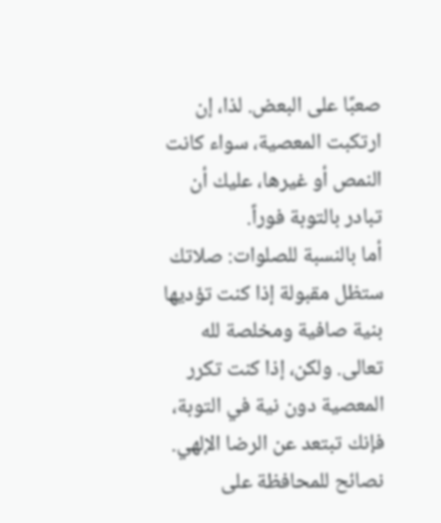صعبًا على البعض. لذا، إن ارتكبت المعصية، سواء كانت النمص أو غيرها، عليك أن تبادر بالتوبة فوراً.
أما بالنسبة للصلوات: صلاتك ستظل مقبولة إذا كنت تؤديها بنية صافية ومخلصة لله تعالى. ولكن، إذا كنت تكرر المعصية دون نية في التوبة، فإنك تبتعد عن الرضا الإلهي.
نصائح للمحافظة على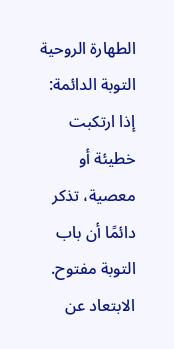الطهارة الروحية
التوبة الدائمة: إذا ارتكبت خطيئة أو معصية، تذكر دائمًا أن باب التوبة مفتوح.
الابتعاد عن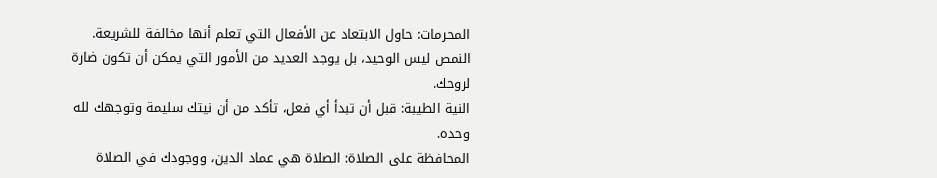المحرمات: حاول الابتعاد عن الأفعال التي تعلم أنها مخالفة للشريعة. النمص ليس الوحيد، بل يوجد العديد من الأمور التي يمكن أن تكون ضارة لروحك.
النية الطيبة: قبل أن تبدأ أي فعل، تأكد من أن نيتك سليمة وتوجهك لله وحده.
المحافظة على الصلاة: الصلاة هي عماد الدين، ووجودك في الصلاة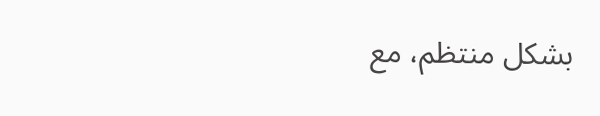بشكل منتظم، مع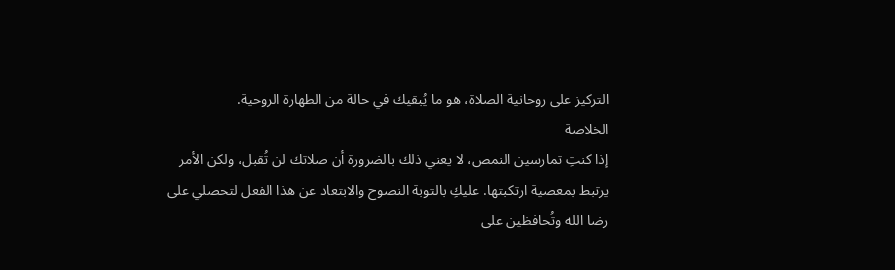التركيز على روحانية الصلاة، هو ما يُبقيك في حالة من الطهارة الروحية.
الخلاصة
إذا كنتِ تمارسين النمص، لا يعني ذلك بالضرورة أن صلاتك لن تُقبل، ولكن الأمر يرتبط بمعصية ارتكبتها. عليكِ بالتوبة النصوح والابتعاد عن هذا الفعل لتحصلي على رضا الله وتُحافظين على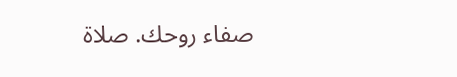صفاء روحك. صلاة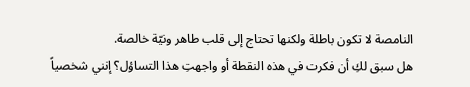النامصة لا تكون باطلة ولكنها تحتاج إلى قلب طاهر ونيّة خالصة.
هل سبق لكِ أن فكرت في هذه النقطة أو واجهتِ هذا التساؤل؟ إنني شخصياً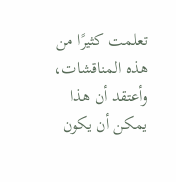تعلمت كثيرًا من هذه المناقشات، وأعتقد أن هذا يمكن أن يكون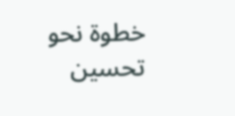خطوة نحو تحسين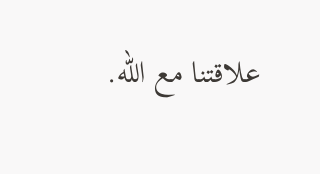علاقتنا مع الله.